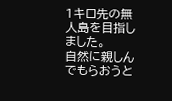1キロ先の無人島を目指しました。
自然に親しんでもらおうと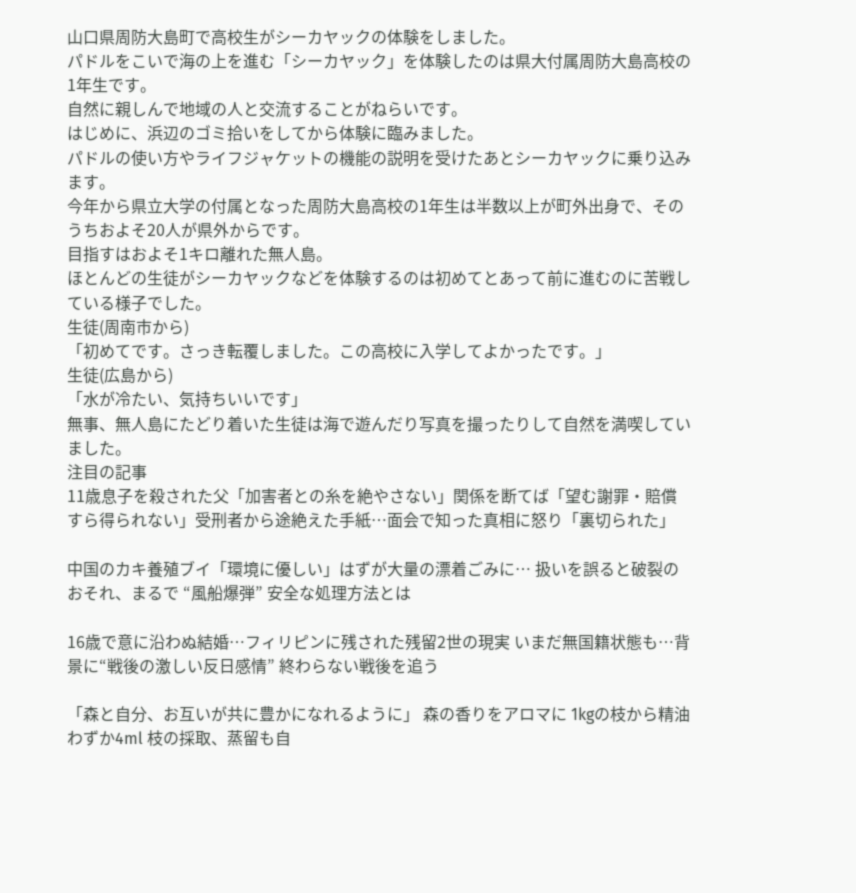山口県周防大島町で高校生がシーカヤックの体験をしました。
パドルをこいで海の上を進む「シーカヤック」を体験したのは県大付属周防大島高校の1年生です。
自然に親しんで地域の人と交流することがねらいです。
はじめに、浜辺のゴミ拾いをしてから体験に臨みました。
パドルの使い方やライフジャケットの機能の説明を受けたあとシーカヤックに乗り込みます。
今年から県立大学の付属となった周防大島高校の1年生は半数以上が町外出身で、そのうちおよそ20人が県外からです。
目指すはおよそ1キロ離れた無人島。
ほとんどの生徒がシーカヤックなどを体験するのは初めてとあって前に進むのに苦戦している様子でした。
生徒(周南市から)
「初めてです。さっき転覆しました。この高校に入学してよかったです。」
生徒(広島から)
「水が冷たい、気持ちいいです」
無事、無人島にたどり着いた生徒は海で遊んだり写真を撮ったりして自然を満喫していました。
注目の記事
11歳息子を殺された父「加害者との糸を絶やさない」関係を断てば「望む謝罪・賠償すら得られない」受刑者から途絶えた手紙…面会で知った真相に怒り「裏切られた」

中国のカキ養殖ブイ「環境に優しい」はずが大量の漂着ごみに… 扱いを誤ると破裂のおそれ、まるで “風船爆弾” 安全な処理方法とは

16歳で意に沿わぬ結婚…フィリピンに残された残留2世の現実 いまだ無国籍状態も…背景に“戦後の激しい反日感情” 終わらない戦後を追う

「森と自分、お互いが共に豊かになれるように」 森の香りをアロマに 1kgの枝から精油 わずか4ml 枝の採取、蒸留も自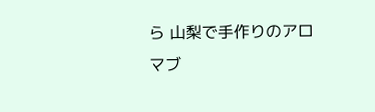ら 山梨で手作りのアロマブ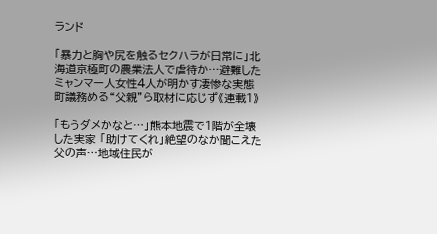ランド

「暴力と胸や尻を触るセクハラが日常に」北海道京極町の農業法人で虐待か…避難したミャンマー人女性4人が明かす凄惨な実態 町議務める“父親”ら取材に応じず《連載1》

「もうダメかなと…」熊本地震で1階が全壊した実家 「助けてくれ」絶望のなか聞こえた父の声…地域住民が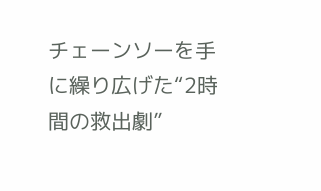チェーンソーを手に繰り広げた“2時間の救出劇”